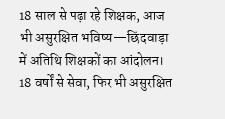18 साल से पढ़ा रहे शिक्षक, आज भी असुरक्षित भविष्य—छिंदवाड़ा में अतिथि शिक्षकों का आंदोलन।
18 वर्षों से सेवा, फिर भी असुरक्षित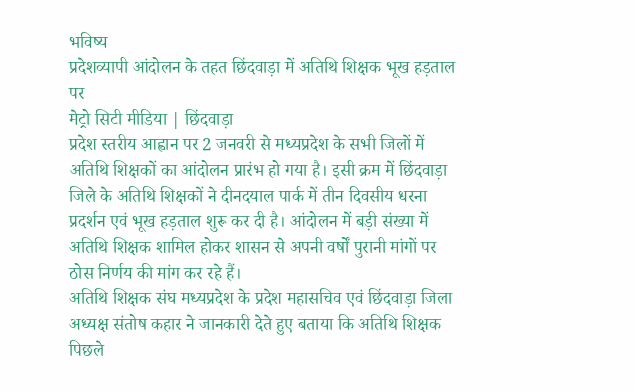भविष्य
प्रदेशव्यापी आंदोलन के तहत छिंदवाड़ा में अतिथि शिक्षक भूख हड़ताल पर
मेट्रो सिटी मीडिया | छिंदवाड़ा
प्रदेश स्तरीय आह्वान पर 2 जनवरी से मध्यप्रदेश के सभी जिलों में अतिथि शिक्षकों का आंदोलन प्रारंभ हो गया है। इसी क्रम में छिंदवाड़ा जिले के अतिथि शिक्षकों ने दीनदयाल पार्क में तीन दिवसीय धरना प्रदर्शन एवं भूख हड़ताल शुरू कर दी है। आंदोलन में बड़ी संख्या में अतिथि शिक्षक शामिल होकर शासन से अपनी वर्षों पुरानी मांगों पर ठोस निर्णय की मांग कर रहे हैं।
अतिथि शिक्षक संघ मध्यप्रदेश के प्रदेश महासचिव एवं छिंदवाड़ा जिला अध्यक्ष संतोष कहार ने जानकारी देते हुए बताया कि अतिथि शिक्षक पिछले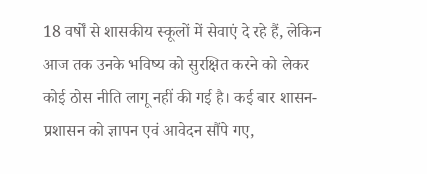18 वर्षों से शासकीय स्कूलों में सेवाएं दे रहे हैं, लेकिन आज तक उनके भविष्य को सुरक्षित करने को लेकर कोई ठोस नीति लागू नहीं की गई है। कई बार शासन-प्रशासन को ज्ञापन एवं आवेदन सौंपे गए,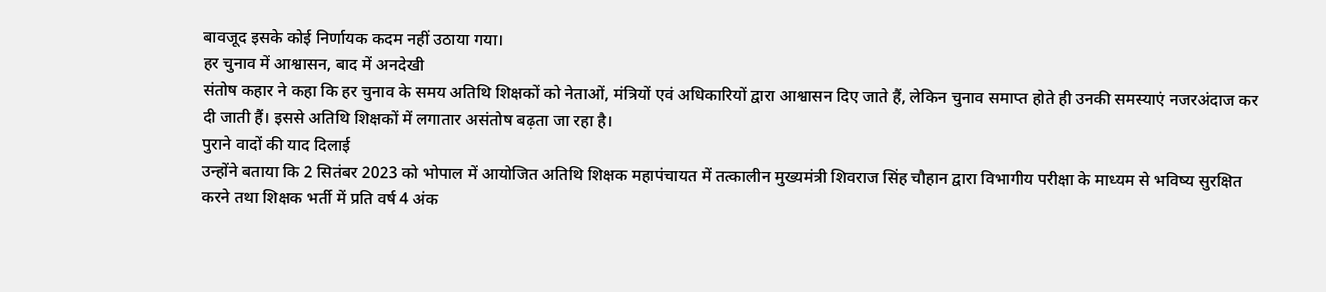बावजूद इसके कोई निर्णायक कदम नहीं उठाया गया।
हर चुनाव में आश्वासन, बाद में अनदेखी
संतोष कहार ने कहा कि हर चुनाव के समय अतिथि शिक्षकों को नेताओं, मंत्रियों एवं अधिकारियों द्वारा आश्वासन दिए जाते हैं, लेकिन चुनाव समाप्त होते ही उनकी समस्याएं नजरअंदाज कर दी जाती हैं। इससे अतिथि शिक्षकों में लगातार असंतोष बढ़ता जा रहा है।
पुराने वादों की याद दिलाई
उन्होंने बताया कि 2 सितंबर 2023 को भोपाल में आयोजित अतिथि शिक्षक महापंचायत में तत्कालीन मुख्यमंत्री शिवराज सिंह चौहान द्वारा विभागीय परीक्षा के माध्यम से भविष्य सुरक्षित करने तथा शिक्षक भर्ती में प्रति वर्ष 4 अंक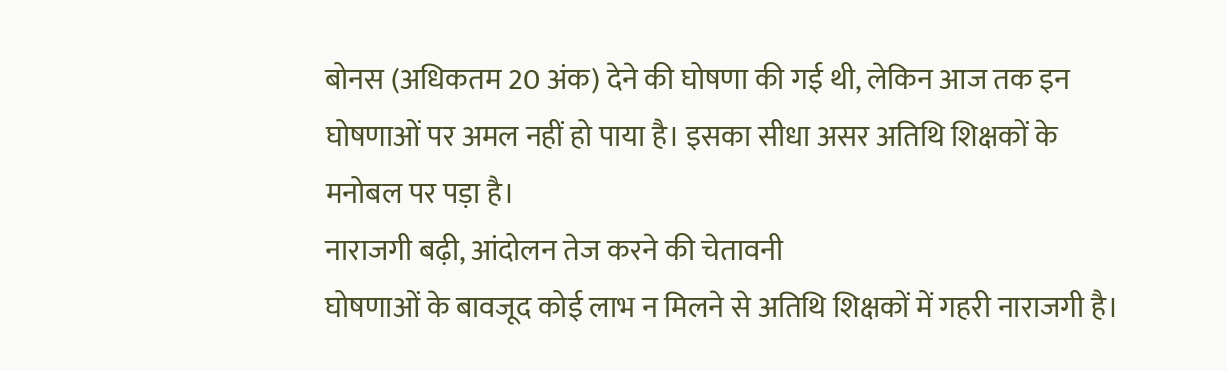बोनस (अधिकतम 20 अंक) देने की घोषणा की गई थी, लेकिन आज तक इन घोषणाओं पर अमल नहीं हो पाया है। इसका सीधा असर अतिथि शिक्षकों के मनोबल पर पड़ा है।
नाराजगी बढ़ी, आंदोलन तेज करने की चेतावनी
घोषणाओं के बावजूद कोई लाभ न मिलने से अतिथि शिक्षकों में गहरी नाराजगी है।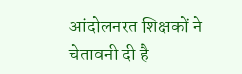आंदोलनरत शिक्षकों ने चेतावनी दी है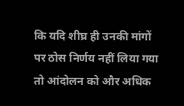कि यदि शीघ्र ही उनकी मांगों पर ठोस निर्णय नहीं लिया गया तो आंदोलन को और अधिक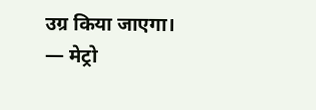उग्र किया जाएगा।
— मेट्रो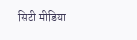सिटी मीडिया